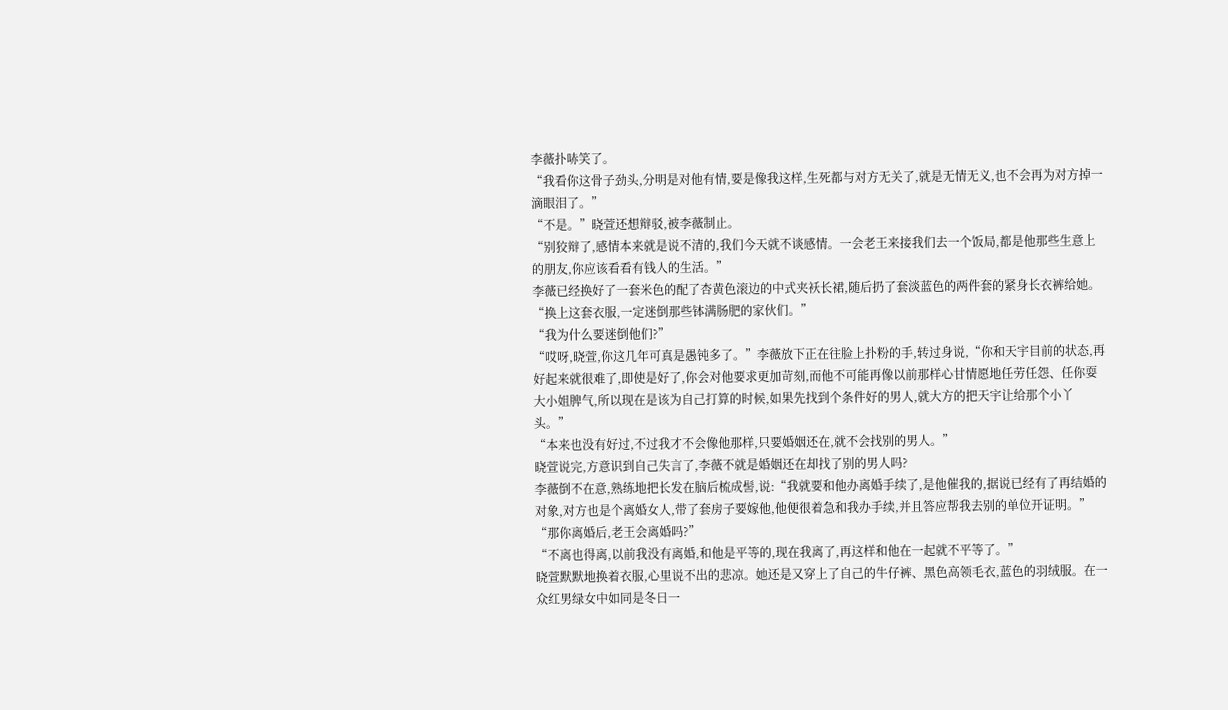李薇扑哧笑了。
“我看你这骨子劲头,分明是对他有情,要是像我这样,生死都与对方无关了,就是无情无义,也不会再为对方掉一滴眼泪了。”
“不是。”晓萱还想辩驳,被李薇制止。
“别狡辩了,感情本来就是说不清的,我们今天就不谈感情。一会老王来接我们去一个饭局,都是他那些生意上的朋友,你应该看看有钱人的生活。”
李薇已经换好了一套米色的配了杏黄色滚边的中式夹袄长裙,随后扔了套淡蓝色的两件套的紧身长衣裤给她。
“换上这套衣服,一定迷倒那些钵满肠肥的家伙们。”
“我为什么要迷倒他们?”
“哎呀,晓萱,你这几年可真是愚钝多了。”李薇放下正在往脸上扑粉的手,转过身说,“你和天宇目前的状态,再好起来就很难了,即使是好了,你会对他要求更加苛刻,而他不可能再像以前那样心甘情愿地任劳任怨、任你耍大小姐脾气,所以现在是该为自己打算的时候,如果先找到个条件好的男人,就大方的把天宇让给那个小丫头。”
“本来也没有好过,不过我才不会像他那样,只要婚姻还在,就不会找别的男人。”
晓萱说完,方意识到自己失言了,李薇不就是婚姻还在却找了别的男人吗?
李薇倒不在意,熟练地把长发在脑后梳成髻,说:“我就要和他办离婚手续了,是他催我的,据说已经有了再结婚的对象,对方也是个离婚女人,带了套房子要嫁他,他便很着急和我办手续,并且答应帮我去别的单位开证明。”
“那你离婚后,老王会离婚吗?”
“不离也得离,以前我没有离婚,和他是平等的,现在我离了,再这样和他在一起就不平等了。”
晓萱默默地换着衣服,心里说不出的悲凉。她还是又穿上了自己的牛仔裤、黑色高领毛衣,蓝色的羽绒服。在一众红男绿女中如同是冬日一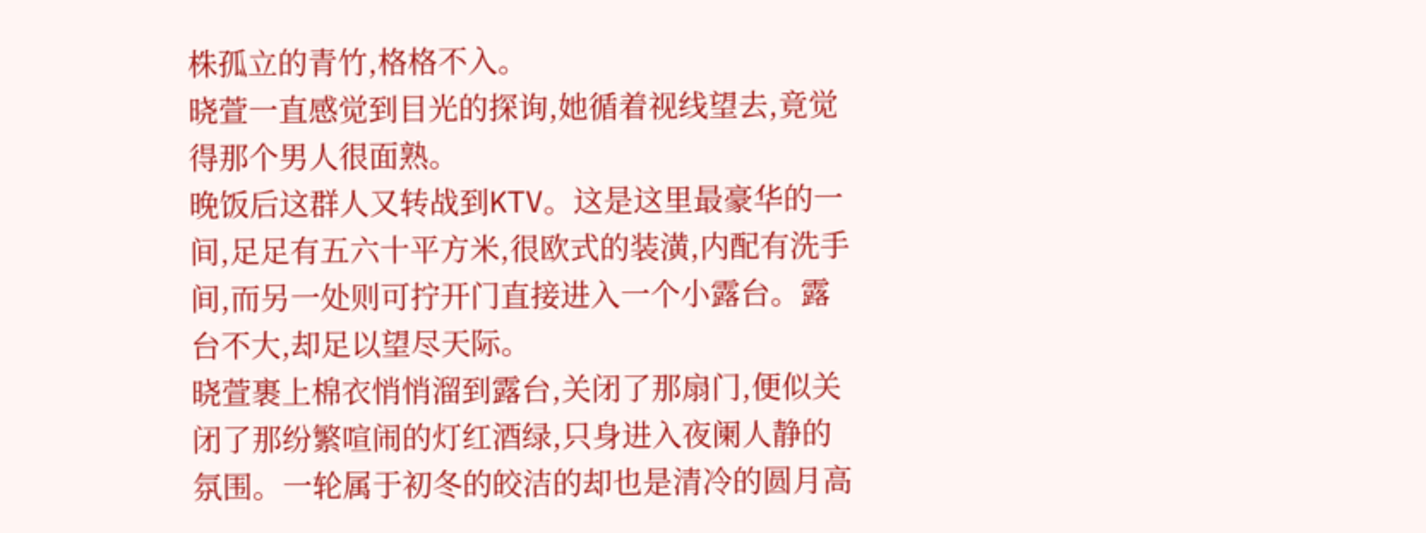株孤立的青竹,格格不入。
晓萱一直感觉到目光的探询,她循着视线望去,竟觉得那个男人很面熟。
晚饭后这群人又转战到KTV。这是这里最豪华的一间,足足有五六十平方米,很欧式的装潢,内配有洗手间,而另一处则可拧开门直接进入一个小露台。露台不大,却足以望尽天际。
晓萱裹上棉衣悄悄溜到露台,关闭了那扇门,便似关闭了那纷繁喧闹的灯红酒绿,只身进入夜阑人静的氛围。一轮属于初冬的皎洁的却也是清冷的圆月高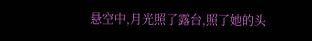悬空中,月光照了露台,照了她的头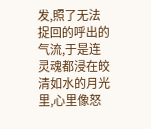发,照了无法捉回的呼出的气流,于是连灵魂都浸在皎清如水的月光里,心里像怒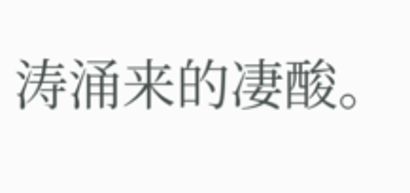涛涌来的凄酸。